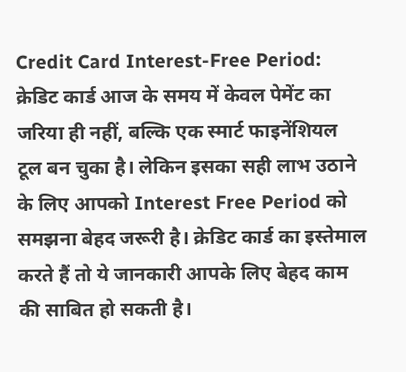Credit Card Interest-Free Period: क्रेडिट कार्ड आज के समय में केवल पेमेंट का जरिया ही नहीं, बल्कि एक स्मार्ट फाइनेंशियल टूल बन चुका है। लेकिन इसका सही लाभ उठाने के लिए आपको Interest Free Period को समझना बेहद जरूरी है। क्रेडिट कार्ड का इस्तेमाल करते हैं तो ये जानकारी आपके लिए बेहद काम की साबित हो सकती है।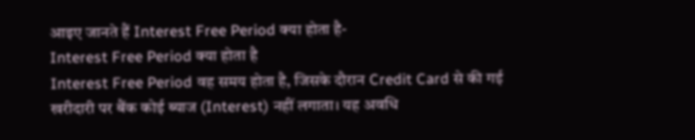आइए जानते हैं Interest Free Period क्या होता है-
Interest Free Period क्या होता है
Interest Free Period वह समय होता है, जिसके दौरान Credit Card से की गई खरीदारी पर बैंक कोई ब्याज (Interest) नहीं लगाता। यह अवधि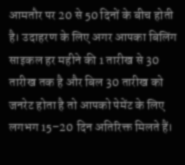आमतौर पर 20 से 50 दिनों के बीच होती है। उदाहरण के लिए अगर आपका बिलिंग साइकल हर महीने की 1 तारीख से 30 तारीख तक है और बिल 30 तारीख को जनरेट होता है तो आपको पेमेंट के लिए लगभग 15–20 दिन अतिरिक्त मिलते हैं।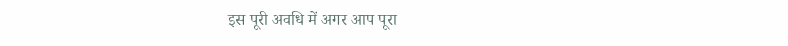इस पूरी अवधि में अगर आप पूरा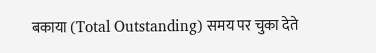बकाया (Total Outstanding) समय पर चुका देते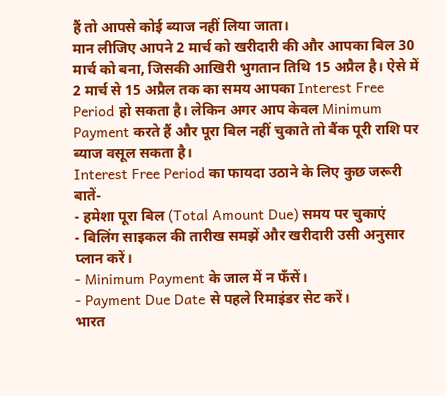हैं तो आपसे कोई ब्याज नहीं लिया जाता।
मान लीजिए आपने 2 मार्च को खरीदारी की और आपका बिल 30 मार्च को बना, जिसकी आखिरी भुगतान तिथि 15 अप्रैल है। ऐसे में 2 मार्च से 15 अप्रैल तक का समय आपका Interest Free Period हो सकता है। लेकिन अगर आप केवल Minimum Payment करते हैं और पूरा बिल नहीं चुकाते तो बैंक पूरी राशि पर ब्याज वसूल सकता है।
Interest Free Period का फायदा उठाने के लिए कुछ जरूरी बातें-
- हमेशा पूरा बिल (Total Amount Due) समय पर चुकाएं
- बिलिंग साइकल की तारीख समझें और खरीदारी उसी अनुसार प्लान करें।
- Minimum Payment के जाल में न फँसें।
- Payment Due Date से पहले रिमाइंडर सेट करें।
भारत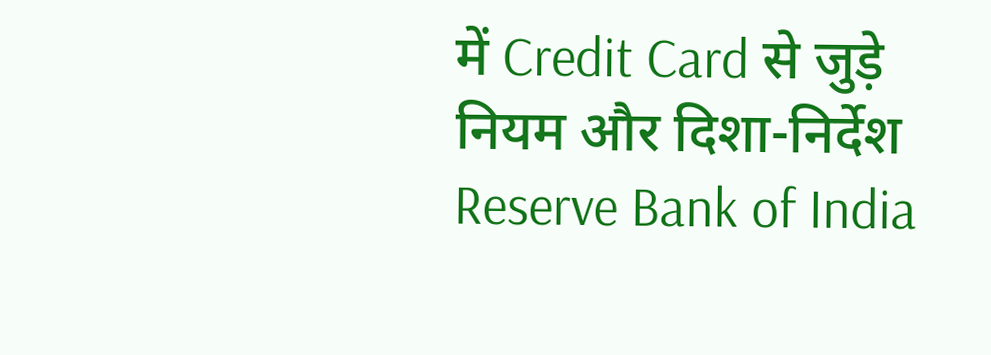में Credit Card से जुड़े नियम और दिशा-निर्देश Reserve Bank of India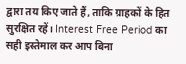द्वारा तय किए जाते हैं, ताकि ग्राहकों के हित सुरक्षित रहें। Interest Free Period का सही इस्तेमाल कर आप बिना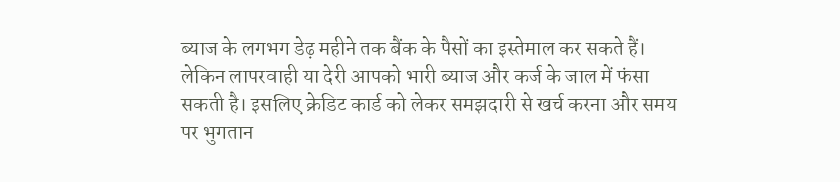ब्याज के लगभग डेढ़ महीने तक बैंक के पैसों का इस्तेमाल कर सकते हैं। लेकिन लापरवाही या देरी आपको भारी ब्याज और कर्ज के जाल में फंसा सकती है। इसलिए क्रेडिट कार्ड को लेकर समझदारी से खर्च करना और समय पर भुगतान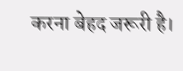करना बेहद जरूरी है।